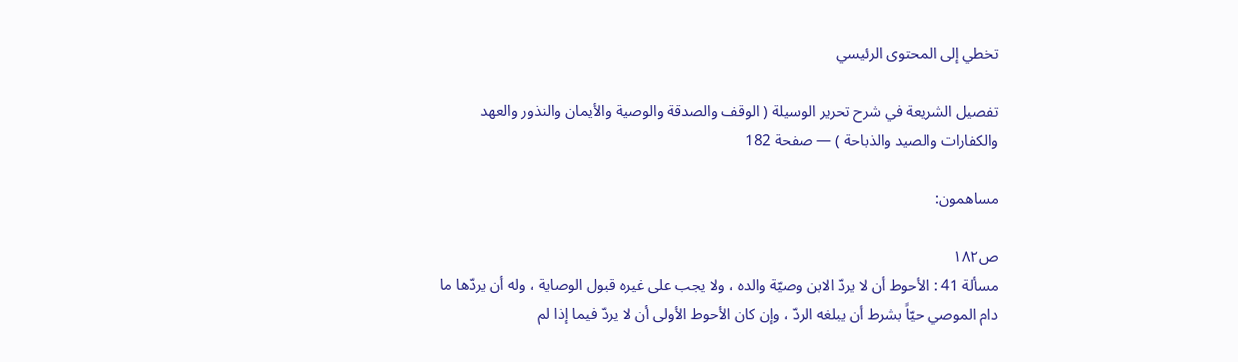تخطي إلى المحتوى الرئيسي

تفصيل الشريعة في شرح تحرير الوسيلة ( الوقف والصدقة والوصية والأيمان والنذور والعهد والكفارات والصيد والذباحة ) — صفحة 182

مساهمون:

ص١٨٢
مسألة 41 : الأحوط أن لا يردّ الابن وصيّة والده ، ولا يجب على غيره قبول الوصاية ، وله أن يردّها ما دام الموصي حيّاً بشرط أن يبلغه الردّ ، وإن كان الأحوط الأولى أن لا يردّ فيما إذا لم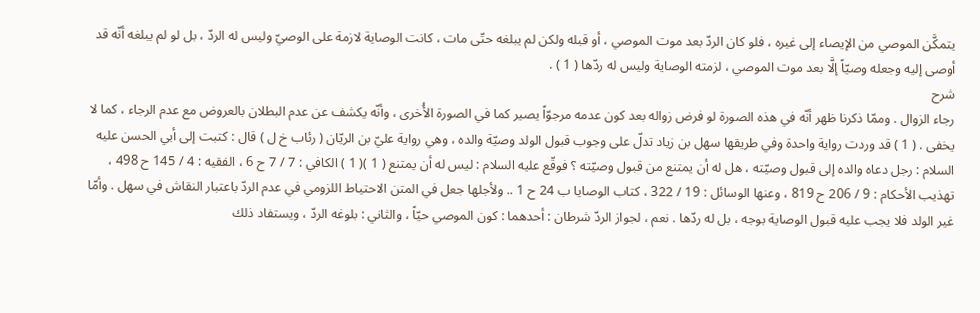يتمكَّن الموصي من الإيصاء إلى غيره ، فلو كان الردّ بعد موت الموصي ، أو قبله ولكن لم يبلغه حتّى مات ، كانت الوصاية لازمة على الوصيّ وليس له الردّ ، بل لو لم يبلغه أنّه قد أوصى إليه وجعله وصيّاً إلَّا بعد موت الموصي ، لزمته الوصاية وليس له ردّها ( 1 ) .
شرح
رجاء الزوال . وممّا ذكرنا ظهر أنّه في هذه الصورة لو فرض زواله بعد كون عدمه مرجوّاً يصير كما في الصورة الأُخرى ، وأنّه يكشف عن عدم البطلان بالعروض مع عدم الرجاء ، كما لا يخفى . ( 1 ) قد وردت رواية واحدة وفي طريقها سهل بن زياد تدلّ على وجوب قبول الولد وصيّة والده ، وهي رواية عليّ بن الريّان ( رئاب خ ل ) قال : كتبت إلى أبي الحسن عليه السلام : رجل دعاه والده إلى قبول وصيّته ، هل له أن يمتنع من قبول وصيّته ؟ فوقّع عليه السلام : ليس له أن يمتنع ( 1 )( 1 ) الكافي : 7 / 7 ح 6 ، الفقيه : 4 / 145 ح 498 ، تهذيب الأحكام : 9 / 206 ح 819 ، وعنها الوسائل : 19 / 322 ، كتاب الوصايا ب 24 ح 1 .. ولأجلها جعل في المتن الاحتياط اللزومي في عدم الردّ باعتبار النقاش في سهل . وأمّا غير الولد فلا يجب عليه قبول الوصاية بوجه ، بل له ردّها . نعم ، لجواز الردّ شرطان : أحدهما : كون الموصي حيّاً ، والثاني : بلوغه الردّ ، ويستفاد ذلك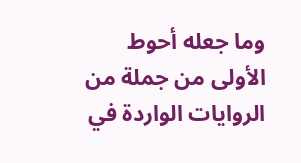وما جعله أحوط الأولى من جملة من الروايات الواردة في